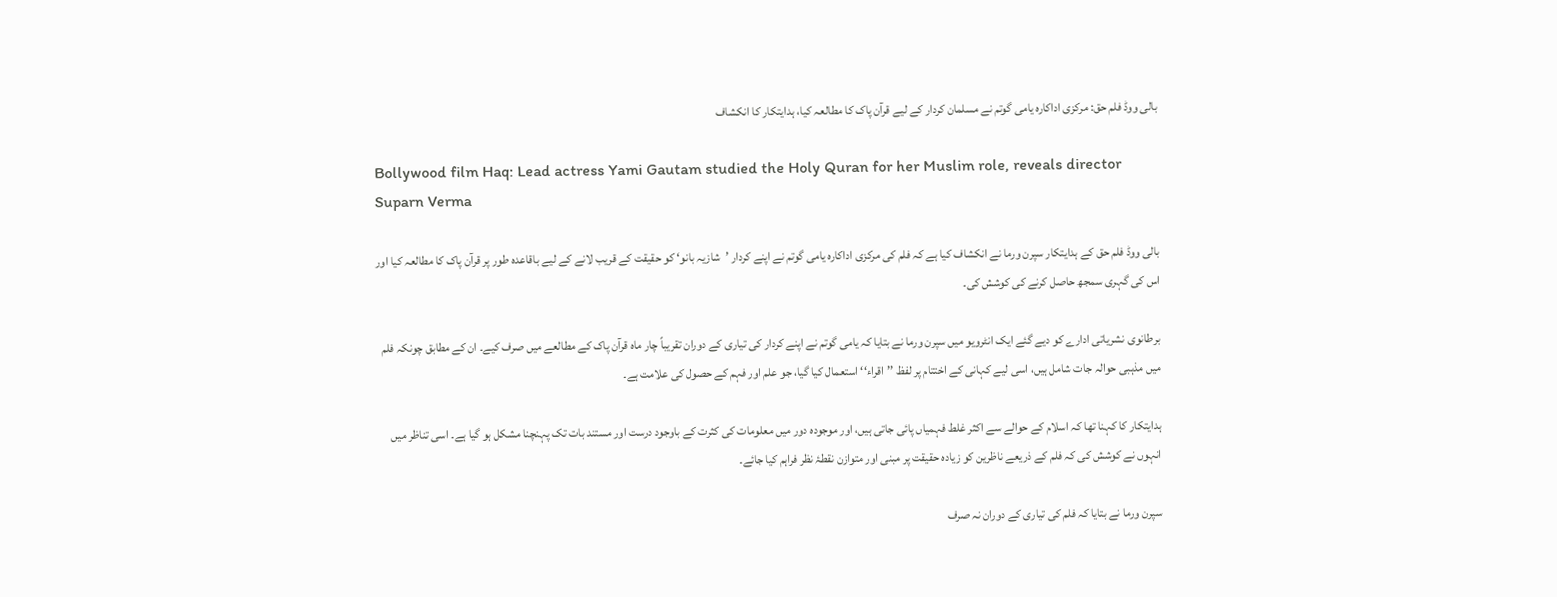بالی ووڈ فلم حق: مرکزی اداکارہ یامی گوتم نے مسلمان کردار کے لیے قرآن پاک کا مطالعہ کیا، ہدایتکار کا انکشاف

Bollywood film Haq: Lead actress Yami Gautam studied the Holy Quran for her Muslim role, reveals director Suparn Verma

بالی ووڈ فلم حق کے ہدایتکار سپرن ورما نے انکشاف کیا ہے کہ فلم کی مرکزی اداکارہ یامی گوتم نے اپنے کردار ’شازیہ بانو‘ کو حقیقت کے قریب لانے کے لیے باقاعدہ طور پر قرآن پاک کا مطالعہ کیا اور اس کی گہری سمجھ حاصل کرنے کی کوشش کی۔

برطانوی نشریاتی ادارے کو دیے گئے ایک انٹرویو میں سپرن ورما نے بتایا کہ یامی گوتم نے اپنے کردار کی تیاری کے دوران تقریباً چار ماہ قرآن پاک کے مطالعے میں صرف کیے۔ ان کے مطابق چونکہ فلم میں مذہبی حوالہ جات شامل ہیں، اسی لیے کہانی کے اختتام پر لفظ ’’اقراء‘‘ استعمال کیا گیا، جو علم اور فہم کے حصول کی علامت ہے۔

ہدایتکار کا کہنا تھا کہ اسلام کے حوالے سے اکثر غلط فہمیاں پائی جاتی ہیں، اور موجودہ دور میں معلومات کی کثرت کے باوجود درست اور مستند بات تک پہنچنا مشکل ہو گیا ہے۔ اسی تناظر میں انہوں نے کوشش کی کہ فلم کے ذریعے ناظرین کو زیادہ حقیقت پر مبنی اور متوازن نقطۂ نظر فراہم کیا جائے۔

سپرن ورما نے بتایا کہ فلم کی تیاری کے دوران نہ صرف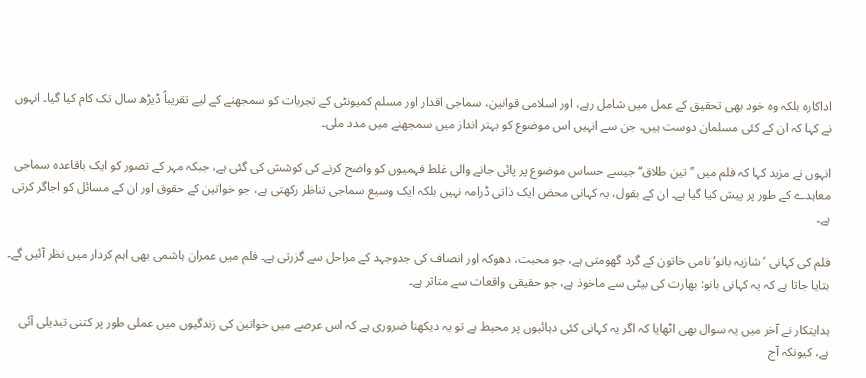اداکارہ بلکہ وہ خود بھی تحقیق کے عمل میں شامل رہے، اور اسلامی قوانین، سماجی اقدار اور مسلم کمیونٹی کے تجربات کو سمجھنے کے لیے تقریباً ڈیڑھ سال تک کام کیا گیا۔ انہوں نے کہا کہ ان کے کئی مسلمان دوست ہیں، جن سے انہیں اس موضوع کو بہتر انداز میں سمجھنے میں مدد ملی۔

انہوں نے مزید کہا کہ فلم میں ’’تین طلاق‘‘ جیسے حساس موضوع پر پائی جانے والی غلط فہمیوں کو واضح کرنے کی کوشش کی گئی ہے، جبکہ مہر کے تصور کو ایک باقاعدہ سماجی معاہدے کے طور پر پیش کیا گیا ہے۔ ان کے بقول، یہ کہانی محض ایک ذاتی ڈرامہ نہیں بلکہ ایک وسیع سماجی تناظر رکھتی ہے، جو خواتین کے حقوق اور ان کے مسائل کو اجاگر کرتی ہے۔

فلم کی کہانی ’شازیہ بانو‘ نامی خاتون کے گرد گھومتی ہے، جو محبت، دھوکہ اور انصاف کی جدوجہد کے مراحل سے گزرتی ہے۔ فلم میں عمران ہاشمی بھی اہم کردار میں نظر آئیں گے۔ بتایا جاتا ہے کہ یہ کہانی بانو: بھارت کی بیٹی سے ماخوذ ہے، جو حقیقی واقعات سے متاثر ہے۔

ہدایتکار نے آخر میں یہ سوال بھی اٹھایا کہ اگر یہ کہانی کئی دہائیوں پر محیط ہے تو یہ دیکھنا ضروری ہے کہ اس عرصے میں خواتین کی زندگیوں میں عملی طور پر کتنی تبدیلی آئی ہے، کیونکہ آج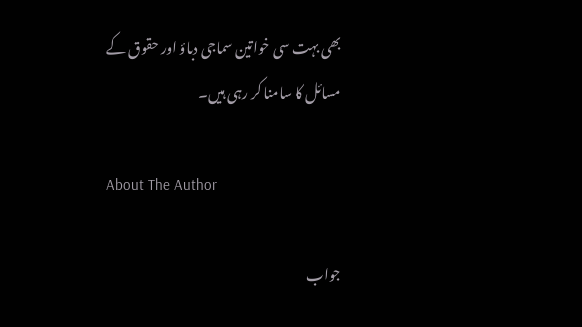بھی بہت سی خواتین سماجی دباؤ اور حقوق کے مسائل کا سامنا کر رہی ہیں۔

About The Author

جواب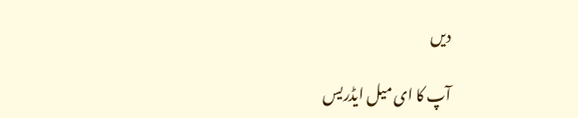دیں

آپ کا ای میل ایڈریس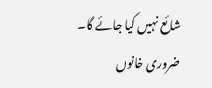شائع نہیں کیا جائے گا۔ ضروری خانوں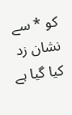کو * سے نشان زد کیا گیا ہے